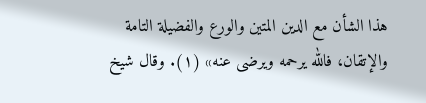هذا الشأن مع الدين المتين والورع والفضيلة التامة والإتقان، فالله يرحمه ويرضى عنه» (١). وقال شيخ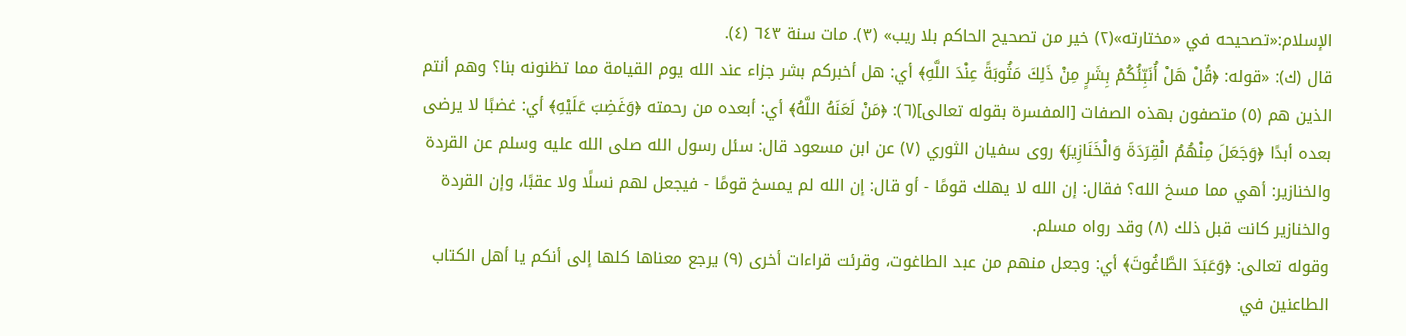الإسلام:«تصحيحه في «مختارته»(٢) خير من تصحيح الحاكم بلا ريب» (٣). مات سنة ٦٤٣ (٤).
قال (ك): «قوله: ﴿قُلْ هَلْ أُنَبِّئُكُمْ بِشَرٍ مِنْ ذَلِكَ مَثُوبَةً عِنْدَ اللَّهِ﴾ أي: هل أخبركم بشر جزاء عند الله يوم القيامة مما تظنونه بنا؟ وهم أنتم الذين هم (٥) متصفون بهذه الصفات [المفسرة بقوله تعالى](٦): ﴿مَنْ لَعَنَهُ اللَّهُ﴾ أي: أبعده من رحمته ﴿وَغَضِبَ عَلَيْهِ﴾ أي: غضبًا لا يرضى بعده أبدًا ﴿وَجَعَلَ مِنْهُمُ الْقِرَدَةَ وَالْخَنَازِيرَ﴾ روى سفيان الثوري (٧) عن ابن مسعود قال: سئل رسول الله صلى الله عليه وسلم عن القردة والخنازير: أهي مما مسخ الله؟ فقال: إن الله لا يهلك قومًا - أو قال: إن الله لم يمسخ قومًا - فيجعل لهم نسلًا ولا عقبًا، وإن القردة والخنازير كانت قبل ذلك (٨) وقد رواه مسلم.
وقوله تعالى: ﴿وَعَبَدَ الطَّاغُوتَ﴾ أي: وجعل منهم من عبد الطاغوت، وقرئت قراءات أخرى (٩) يرجع معناها كلها إلى أنكم يا أهل الكتاب الطاعنين في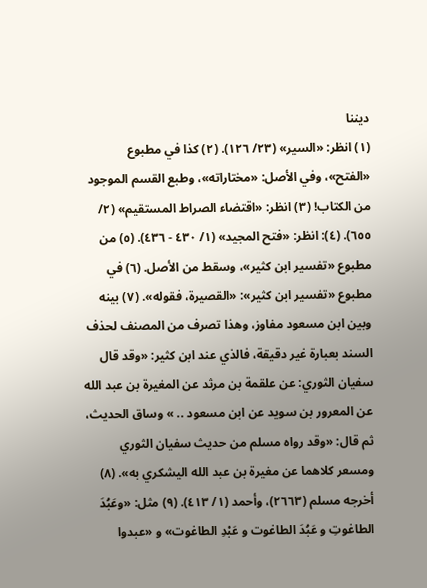ديننا
(١) انظر: «السير» (٢٣/ ١٢٦). (٢) كذا في مطبوع «الفتح»، وفي الأصل: «مختاراته»، وطبع القسم الموجود من الكتاب! (٣) انظر: «اقتضاء الصراط المستقيم» (٢/ ٦٥٥). (٤): انظر: «فتح المجيد» (١/ ٤٣٠ - ٤٣٦). (٥) من مطبوع «تفسير ابن كثير»، وسقط من الأصل. (٦) في مطبوع «تفسير ابن كثير»: «القصيرة، فقوله». (٧) بينه وبين ابن مسعود مفاوز، وهذا تصرف من المصنف لحذف السند بعبارة غير دقيقة، فالذي عند ابن كثير: «وقد قال سفيان الثوري: عن علقمة بن مرثد عن المغيرة بن عبد الله عن المعرور بن سويد عن ابن مسعود .. » وساق الحديث، ثم قال: «وقد رواه مسلم من حديث سفيان الثوري ومسعر كلاهما عن مغيرة بن عبد الله اليشكري به». (٨) أخرجه مسلم (٢٦٦٣)، وأحمد (١/ ٤١٣). (٩) مثل: «وعَبُدَ الطاغوتِ و عَبُدَ الطاغوت و عَبْدِ الطاغوت» و «عبدوا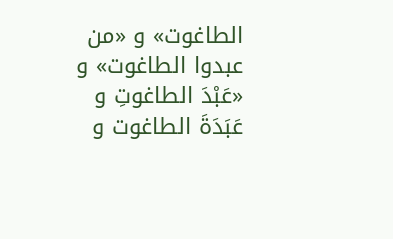الطاغوت» و «من عبدوا الطاغوت» و «عَبْدَ الطاغوتِ و عَبَدَةَ الطاغوت و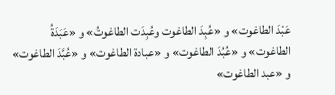عَبْدَ الطاغوت» و «عُبِدَ الطاغوت وعُبِدَت الطاغوتُ» و «عَبَدَةُ الطاغوت» و «عُبُدَ الطاغوت» و «عبادة الطاغوت» و «عُبَّدَ الطاغوت» و «عبد الطاغوت»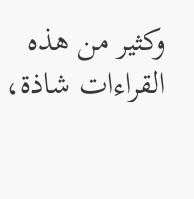وكثير من هذه القراءات شاذة،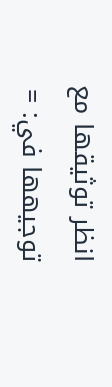انظر توثيقها مع توجيهها في: =